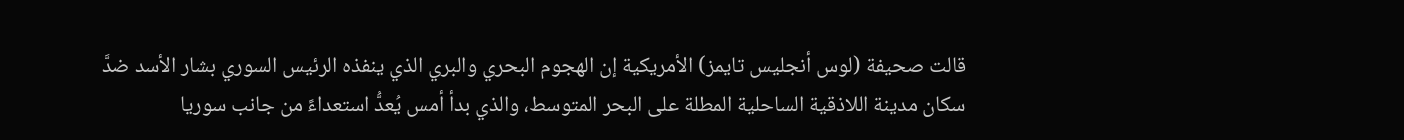قالت صحيفة (لوس أنجليس تايمز) الأمريكية إن الهجوم البحري والبري الذي ينفذه الرئيس السوري بشار الأسد ضدَّ سكان مدينة اللاذقية الساحلية المطلة على البحر المتوسط، والذي بدأ أمس يُعدُّ استعداءً من جانب سوريا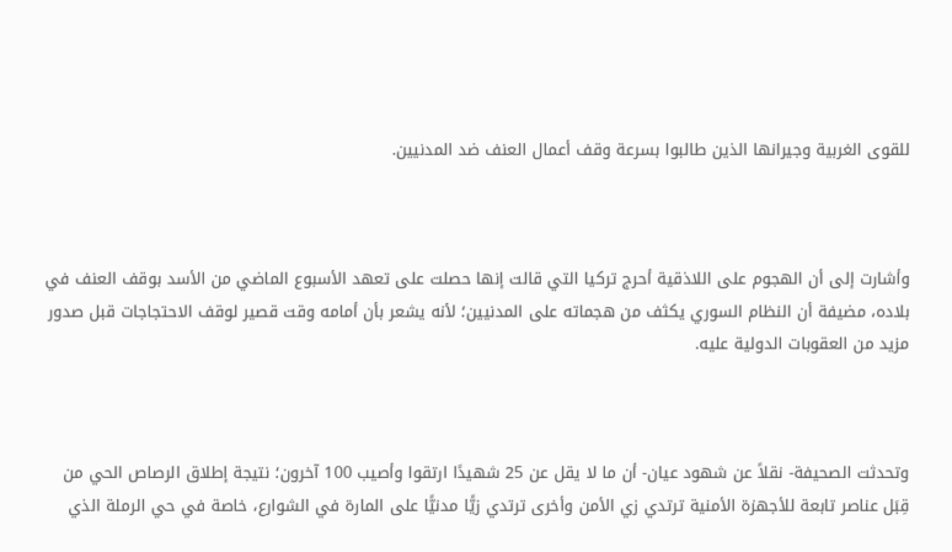للقوى الغربية وجيرانها الذين طالبوا بسرعة وقف أعمال العنف ضد المدنيين.



وأشارت إلى أن الهجوم على اللاذقية أحرج تركيا التي قالت إنها حصلت على تعهد الأسبوع الماضي من الأسد بوقف العنف في بلاده، مضيفة أن النظام السوري يكثف من هجماته على المدنيين؛ لأنه يشعر بأن أمامه وقت قصير لوقف الاحتجاجات قبل صدور مزيد من العقوبات الدولية عليه.



وتحدثت الصحيفة- نقلاً عن شهود عيان- أن ما لا يقل عن 25 شهيدًا ارتقوا وأصيب 100 آخرون؛ نتيجة إطلاق الرصاص الحي من قِبَل عناصر تابعة للأجهزة الأمنية ترتدي زي الأمن وأخرى ترتدي زيًّا مدنيًّا على المارة في الشوارع، خاصة في حي الرملة الذي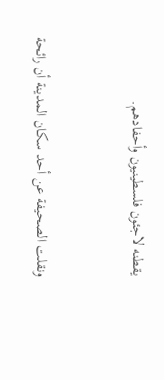يقطنه لاجئون فلسطينيون وأحفادهم.



ونقلت الصحيفة عن أحد سكان المدينة أن رائحة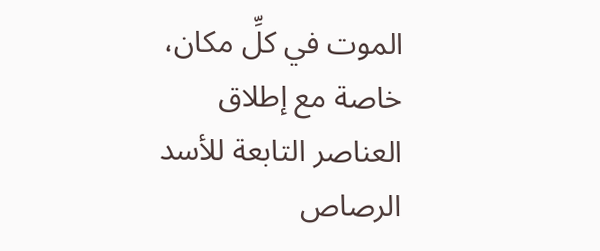الموت في كلِّ مكان، خاصة مع إطلاق العناصر التابعة للأسد الرصاص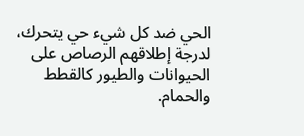الحي ضد كل شيء حي يتحرك، لدرجة إطلاقهم الرصاص على الحيوانات والطيور كالقطط والحمام.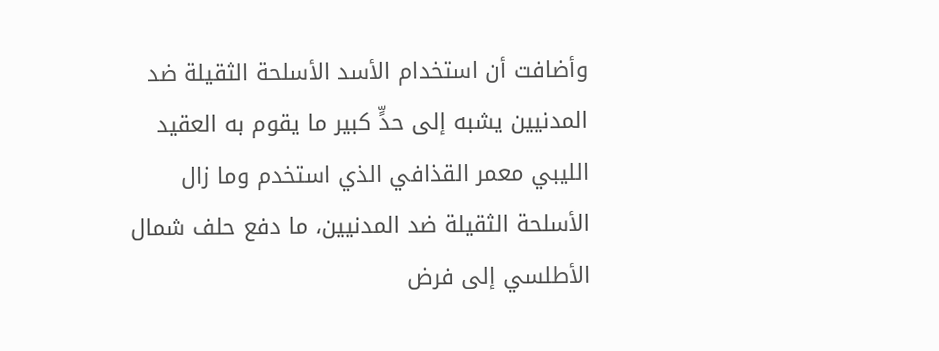وأضافت أن استخدام الأسد الأسلحة الثقيلة ضد المدنيين يشبه إلى حدٍّ كبير ما يقوم به العقيد الليبي معمر القذافي الذي استخدم وما زال الأسلحة الثقيلة ضد المدنيين، ما دفع حلف شمال الأطلسي إلى فرض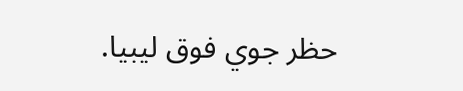حظر جوي فوق ليبيا.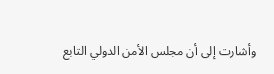وأشارت إلى أن مجلس الأمن الدولي التابع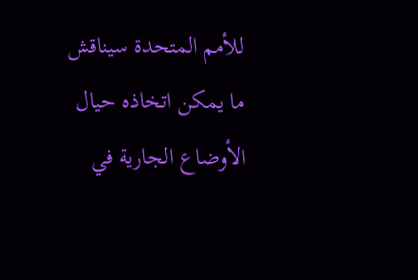للأمم المتحدة سيناقش ما يمكن اتخاذه حيال الأوضاع الجارية في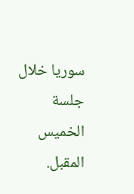سوريا خلال جلسة الخميس المقبل.